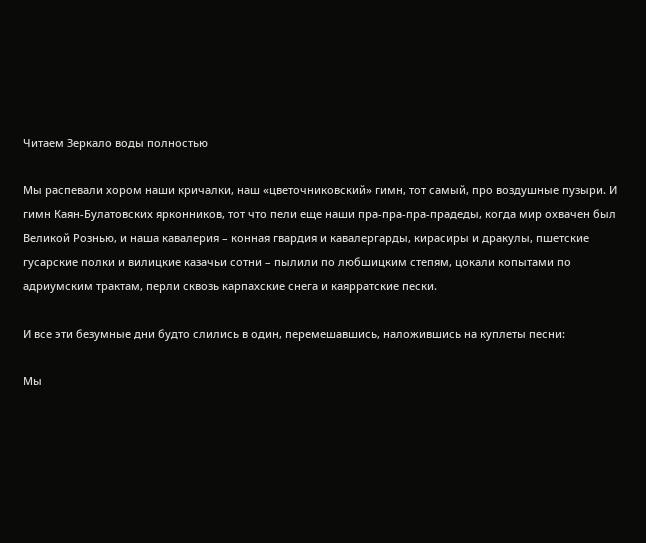Читаем Зеркало воды полностью

Мы распевали хором наши кричалки, наш «цветочниковский» гимн, тот самый, про воздушные пузыри. И гимн Каян-Булатовских ярконников, тот что пели еще наши пра-пра-пра-прадеды, когда мир охвачен был Великой Рознью, и наша кавалерия – конная гвардия и кавалергарды, кирасиры и дракулы, пшетские гусарские полки и вилицкие казачьи сотни – пылили по любшицким степям, цокали копытами по адриумским трактам, перли сквозь карпахские снега и каярратские пески.

И все эти безумные дни будто слились в один, перемешавшись, наложившись на куплеты песни:

Мы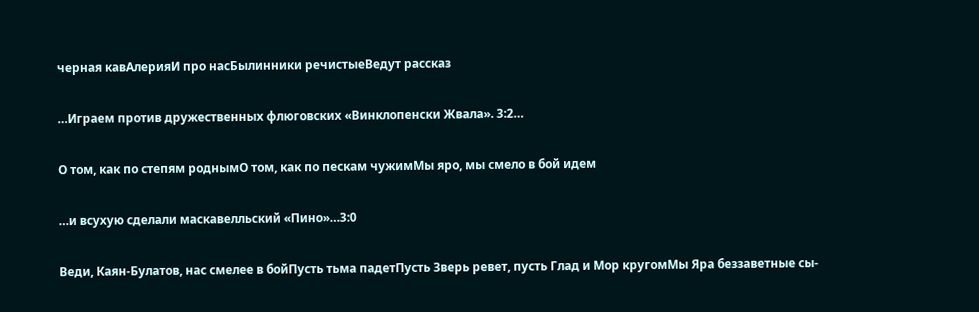черная кавАлерияИ про насБылинники речистыеВедут рассказ

…Играем против дружественных флюговских «Винклопенски Жвала». 3:2…

О том, как по степям роднымО том, как по пескам чужимМы яро, мы смело в бой идем

…и всухую сделали маскавелльский «Пино»…3:0

Веди, Каян-Булатов, нас смелее в бойПусть тьма падетПусть Зверь ревет, пусть Глад и Мор кругомМы Яра беззаветные сы-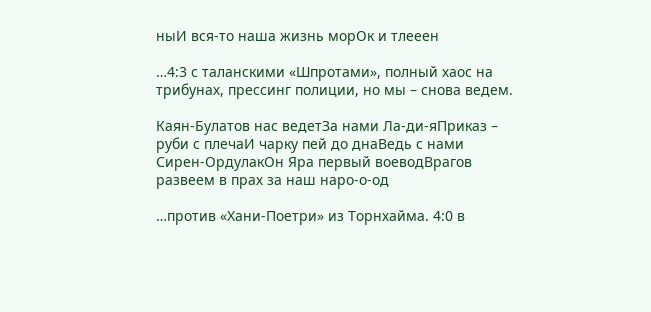ныИ вся-то наша жизнь морОк и тлееен

…4:3 с таланскими «Шпротами», полный хаос на трибунах, прессинг полиции, но мы – снова ведем.

Каян-Булатов нас ведетЗа нами Ла-ди-яПриказ – руби с плечаИ чарку пей до днаВедь с нами Сирен-ОрдулакОн Яра первый воеводВрагов развеем в прах за наш наро-о-од

…против «Хани-Поетри» из Торнхайма. 4:0 в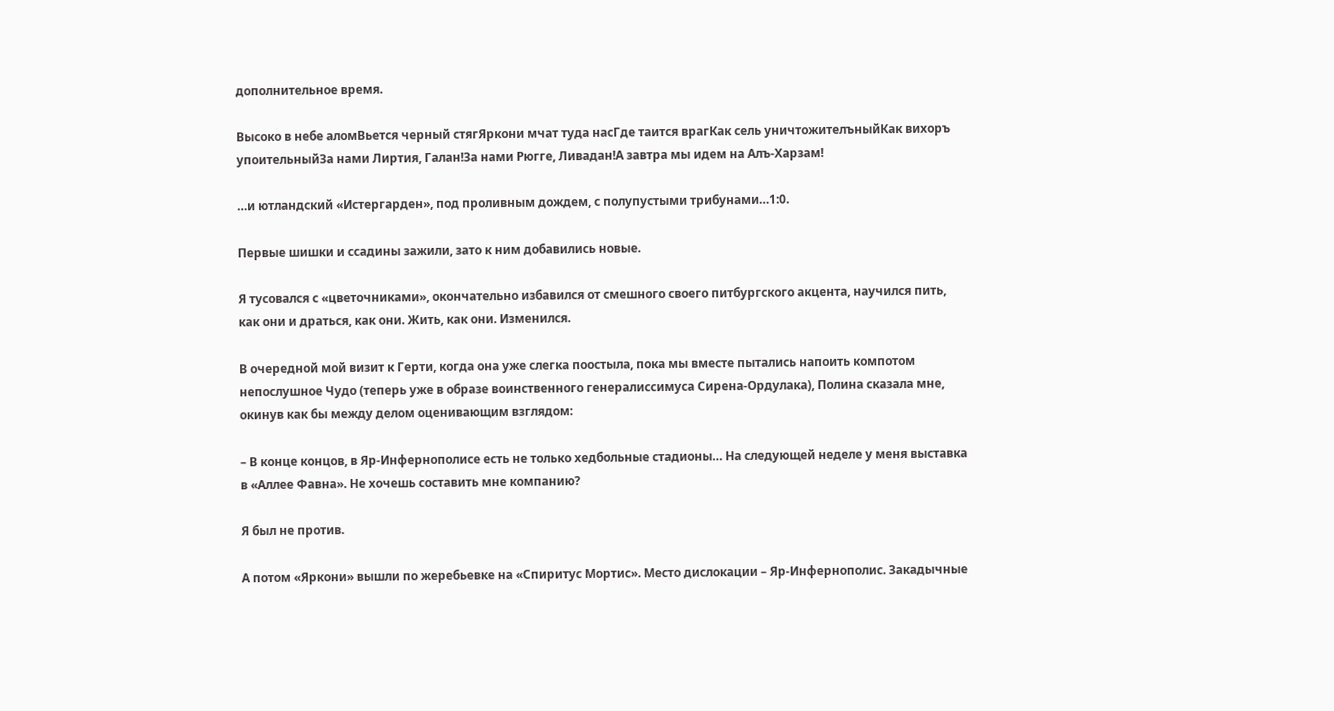дополнительное время.

Высоко в небе аломВьется черный стягЯркони мчат туда насГде таится врагКак сель уничтожителъныйКак вихоръ упоительныйЗа нами Лиртия, Галан!За нами Рюгге, Ливадан!А завтра мы идем на Алъ-Харзам!

…и ютландский «Истергарден», под проливным дождем, с полупустыми трибунами…1:0.

Первые шишки и ссадины зажили, зато к ним добавились новые.

Я тусовался с «цветочниками», окончательно избавился от смешного своего питбургского акцента, научился пить, как они и драться, как они. Жить, как они. Изменился.

В очередной мой визит к Герти, когда она уже слегка поостыла, пока мы вместе пытались напоить компотом непослушное Чудо (теперь уже в образе воинственного генералиссимуса Сирена-Ордулака), Полина сказала мне, окинув как бы между делом оценивающим взглядом:

– В конце концов, в Яр-Инфернополисе есть не только хедбольные стадионы… На следующей неделе у меня выставка в «Аллее Фавна». Не хочешь составить мне компанию?

Я был не против.

А потом «Яркони» вышли по жеребьевке на «Спиритус Мортис». Место дислокации – Яр-Инфернополис. Закадычные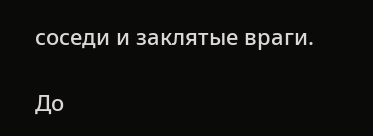соседи и заклятые враги.

До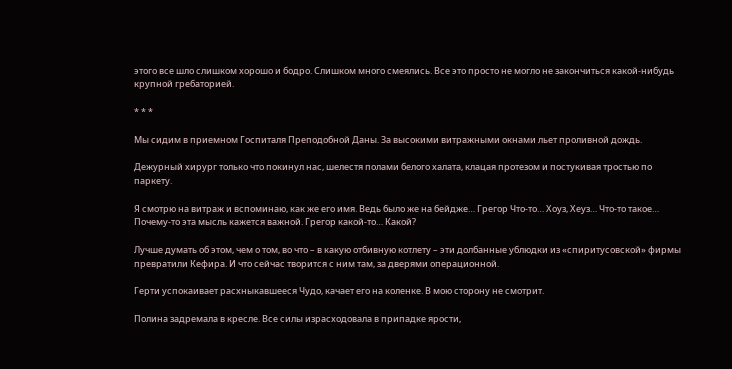этого все шло слишком хорошо и бодро. Слишком много смеялись. Все это просто не могло не закончиться какой-нибудь крупной гребаторией.

* * *

Мы сидим в приемном Госпиталя Преподобной Даны. За высокими витражными окнами льет проливной дождь.

Дежурный хирург только что покинул нас, шелестя полами белого халата, клацая протезом и постукивая тростью по паркету.

Я смотрю на витраж и вспоминаю, как же его имя. Ведь было же на бейдже… Грегор Что-то… Хоуз, Хеуз… Что-то такое… Почему-то эта мысль кажется важной. Грегор какой-то… Какой?

Лучше думать об этом, чем о том, во что – в какую отбивную котлету – эти долбанные ублюдки из «спиритусовской» фирмы превратили Кефира. И что сейчас творится с ним там, за дверями операционной.

Герти успокаивает расхныкавшееся Чудо, качает его на коленке. В мою сторону не смотрит.

Полина задремала в кресле. Все силы израсходовала в припадке ярости,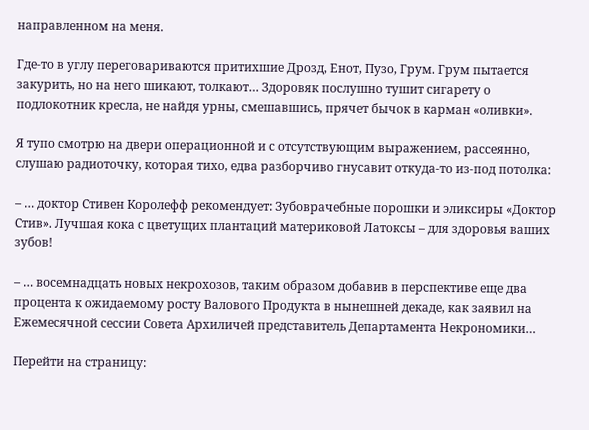направленном на меня.

Где-то в углу переговариваются притихшие Дрозд, Енот, Пузо, Грум. Грум пытается закурить, но на него шикают, толкают… Здоровяк послушно тушит сигарету о подлокотник кресла, не найдя урны, смешавшись, прячет бычок в карман «оливки».

Я тупо смотрю на двери операционной и с отсутствующим выражением, рассеянно, слушаю радиоточку, которая тихо, едва разборчиво гнусавит откуда-то из-под потолка:

– … доктор Стивен Королефф рекомендует: Зубоврачебные порошки и эликсиры «Доктор Стив». Лучшая кока с цветущих плантаций материковой Латоксы – для здоровья ваших зубов!

– … восемнадцать новых некрохозов, таким образом добавив в перспективе еще два процента к ожидаемому росту Валового Продукта в нынешней декаде, как заявил на Ежемесячной сессии Совета Архиличей представитель Департамента Некрономики…

Перейти на страницу: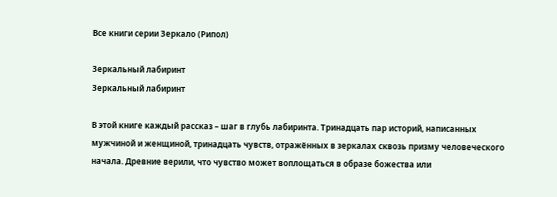Все книги серии Зеркало (Рипол)

Зеркальный лабиринт
Зеркальный лабиринт

В этой книге каждый рассказ – шаг в глубь лабиринта. Тринадцать пар историй, написанных мужчиной и женщиной, тринадцать чувств, отражённых в зеркалах сквозь призму человеческого начала. Древние верили, что чувство может воплощаться в образе божества или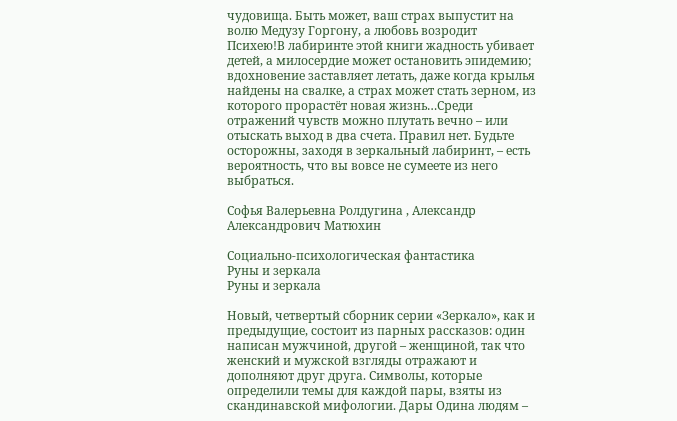чудовища. Быть может, ваш страх выпустит на волю Медузу Горгону, а любовь возродит Психею!В лабиринте этой книги жадность убивает детей, а милосердие может остановить эпидемию; вдохновение заставляет летать, даже когда крылья найдены на свалке, а страх может стать зерном, из которого прорастёт новая жизнь…Среди отражений чувств можно плутать вечно – или отыскать выход в два счета. Правил нет. Будьте осторожны, заходя в зеркальный лабиринт, – есть вероятность, что вы вовсе не сумеете из него выбраться.

Софья Валерьевна Ролдугина , Александр Александрович Матюхин

Социально-психологическая фантастика
Руны и зеркала
Руны и зеркала

Новый, четвертый сборник серии «Зеркало», как и предыдущие, состоит из парных рассказов: один написан мужчиной, другой – женщиной, так что женский и мужской взгляды отражают и дополняют друг друга. Символы, которые определили темы для каждой пары, взяты из скандинавской мифологии. Дары Одина людям –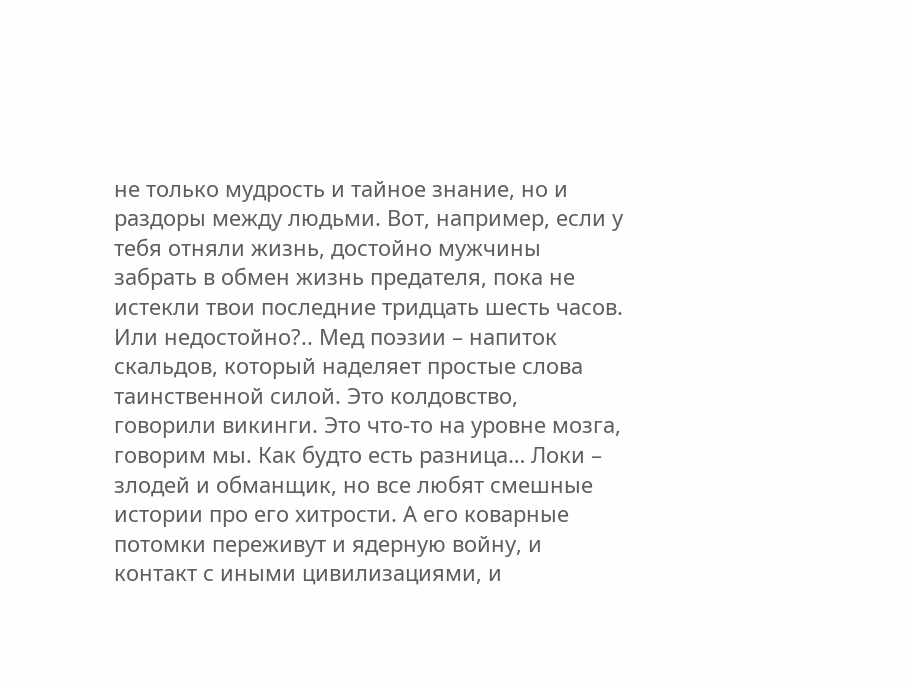не только мудрость и тайное знание, но и раздоры между людьми. Вот, например, если у тебя отняли жизнь, достойно мужчины забрать в обмен жизнь предателя, пока не истекли твои последние тридцать шесть часов. Или недостойно?.. Мед поэзии – напиток скальдов, который наделяет простые слова таинственной силой. Это колдовство, говорили викинги. Это что-то на уровне мозга, говорим мы. Как будто есть разница… Локи – злодей и обманщик, но все любят смешные истории про его хитрости. А его коварные потомки переживут и ядерную войну, и контакт с иными цивилизациями, и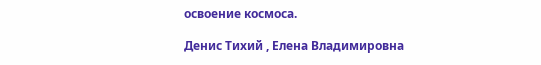освоение космоса.

Денис Тихий , Елена Владимировна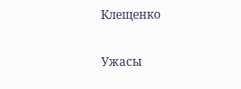Клещенко

Ужасы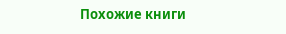Похожие книги